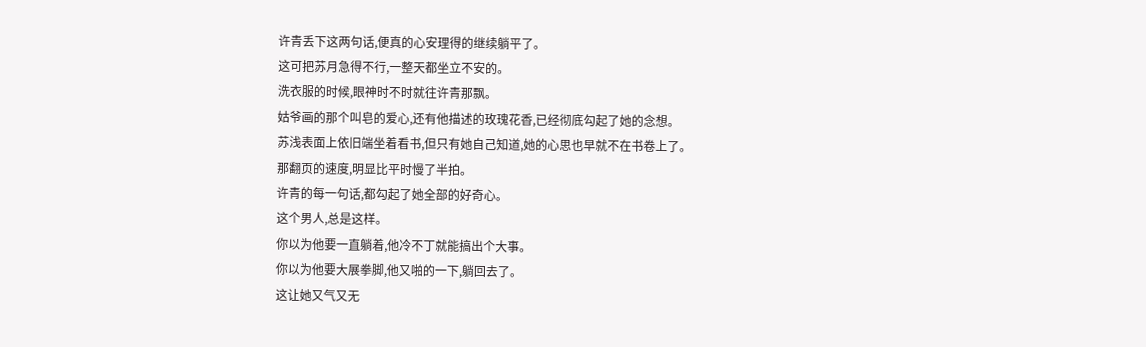许青丢下这两句话,便真的心安理得的继续躺平了。
这可把苏月急得不行,一整天都坐立不安的。
洗衣服的时候,眼神时不时就往许青那飘。
姑爷画的那个叫皂的爱心,还有他描述的玫瑰花香,已经彻底勾起了她的念想。
苏浅表面上依旧端坐着看书,但只有她自己知道,她的心思也早就不在书卷上了。
那翻页的速度,明显比平时慢了半拍。
许青的每一句话,都勾起了她全部的好奇心。
这个男人,总是这样。
你以为他要一直躺着,他冷不丁就能搞出个大事。
你以为他要大展拳脚,他又啪的一下,躺回去了。
这让她又气又无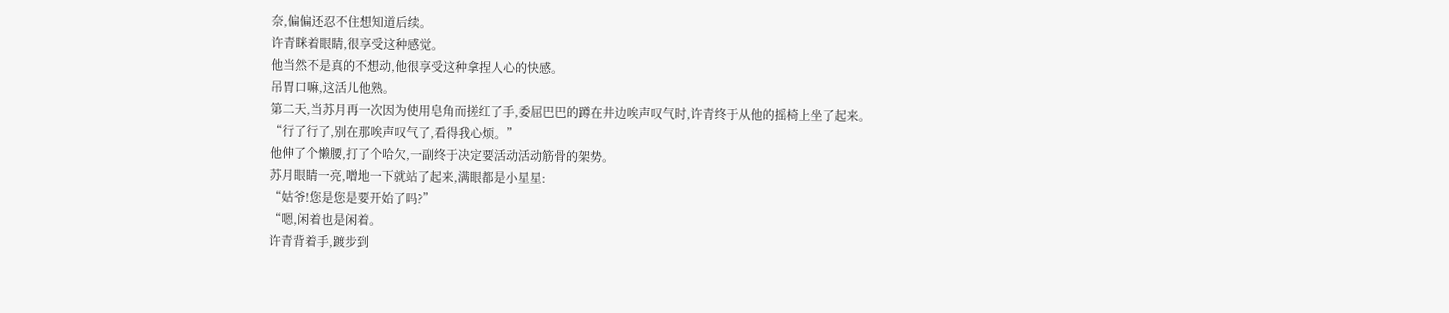奈,偏偏还忍不住想知道后续。
许青眯着眼睛,很享受这种感觉。
他当然不是真的不想动,他很享受这种拿捏人心的快感。
吊胃口嘛,这活儿他熟。
第二天,当苏月再一次因为使用皂角而搓红了手,委屈巴巴的蹲在井边唉声叹气时,许青终于从他的摇椅上坐了起来。
“行了行了,别在那唉声叹气了,看得我心烦。”
他伸了个懒腰,打了个哈欠,一副终于决定要活动活动筋骨的架势。
苏月眼睛一亮,噌地一下就站了起来,满眼都是小星星:
“姑爷!您是您是要开始了吗?”
“嗯,闲着也是闲着。
许青背着手,踱步到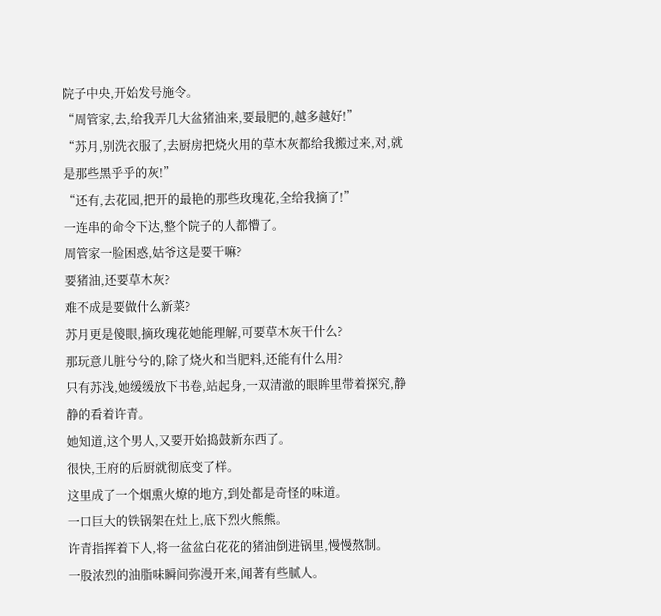院子中央,开始发号施令。
“周管家,去,给我弄几大盆猪油来,要最肥的,越多越好!”
“苏月,别洗衣服了,去厨房把烧火用的草木灰都给我搬过来,对,就是那些黑乎乎的灰!”
“还有,去花园,把开的最艳的那些玫瑰花,全给我摘了!”
一连串的命令下达,整个院子的人都懵了。
周管家一脸困惑,姑爷这是要干嘛?
要猪油,还要草木灰?
难不成是要做什么新菜?
苏月更是傻眼,摘玫瑰花她能理解,可要草木灰干什么?
那玩意儿脏兮兮的,除了烧火和当肥料,还能有什么用?
只有苏浅,她缓缓放下书卷,站起身,一双清澈的眼眸里带着探究,静静的看着许青。
她知道,这个男人,又要开始捣鼓新东西了。
很快,王府的后厨就彻底变了样。
这里成了一个烟熏火燎的地方,到处都是奇怪的味道。
一口巨大的铁锅架在灶上,底下烈火熊熊。
许青指挥着下人,将一盆盆白花花的猪油倒进锅里,慢慢熬制。
一股浓烈的油脂味瞬间弥漫开来,闻著有些腻人。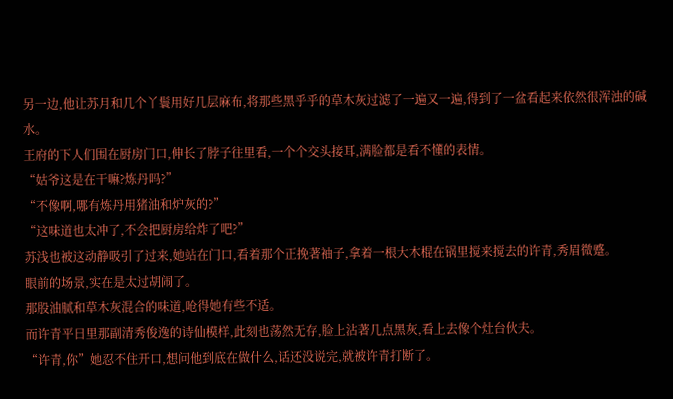另一边,他让苏月和几个丫鬟用好几层麻布,将那些黑乎乎的草木灰过滤了一遍又一遍,得到了一盆看起来依然很浑浊的碱水。
王府的下人们围在厨房门口,伸长了脖子往里看,一个个交头接耳,满脸都是看不懂的表情。
“姑爷这是在干嘛?炼丹吗?”
“不像啊,哪有炼丹用猪油和炉灰的?”
“这味道也太冲了,不会把厨房给炸了吧?”
苏浅也被这动静吸引了过来,她站在门口,看着那个正挽著袖子,拿着一根大木棍在锅里搅来搅去的许青,秀眉微蹙。
眼前的场景,实在是太过胡闹了。
那股油腻和草木灰混合的味道,呛得她有些不适。
而许青平日里那副清秀俊逸的诗仙模样,此刻也荡然无存,脸上沾著几点黑灰,看上去像个灶台伙夫。
“许青,你”她忍不住开口,想问他到底在做什么,话还没说完,就被许青打断了。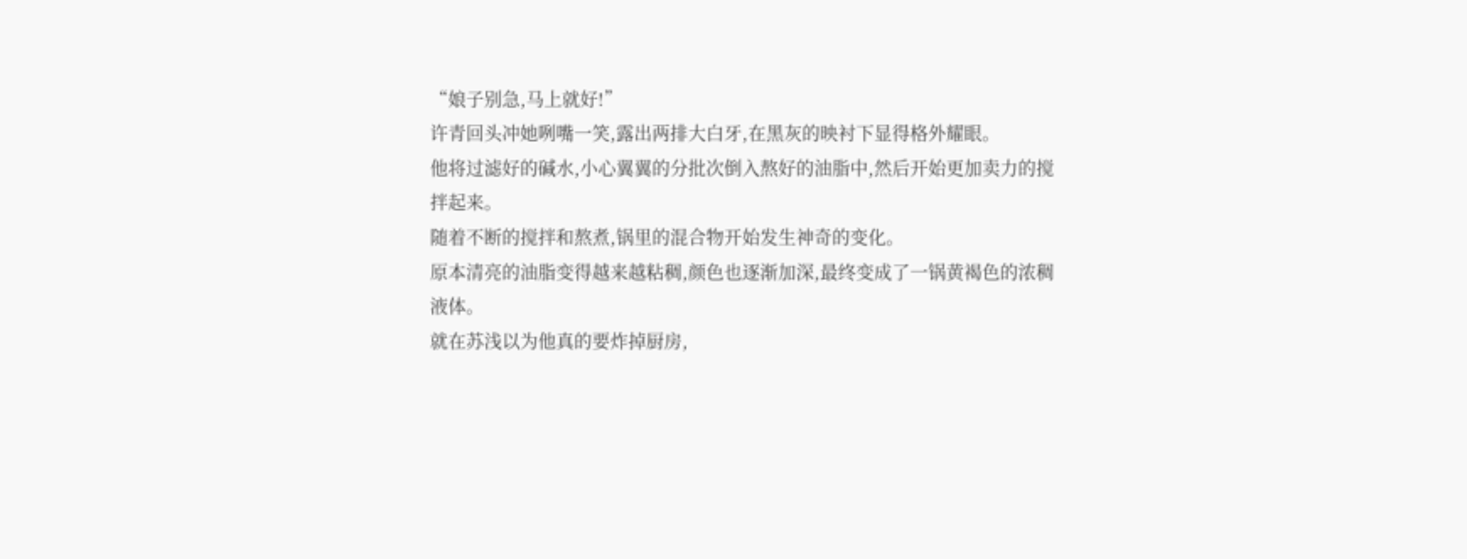“娘子别急,马上就好!”
许青回头冲她咧嘴一笑,露出两排大白牙,在黑灰的映衬下显得格外耀眼。
他将过滤好的碱水,小心翼翼的分批次倒入熬好的油脂中,然后开始更加卖力的搅拌起来。
随着不断的搅拌和熬煮,锅里的混合物开始发生神奇的变化。
原本清亮的油脂变得越来越粘稠,颜色也逐渐加深,最终变成了一锅黄褐色的浓稠液体。
就在苏浅以为他真的要炸掉厨房,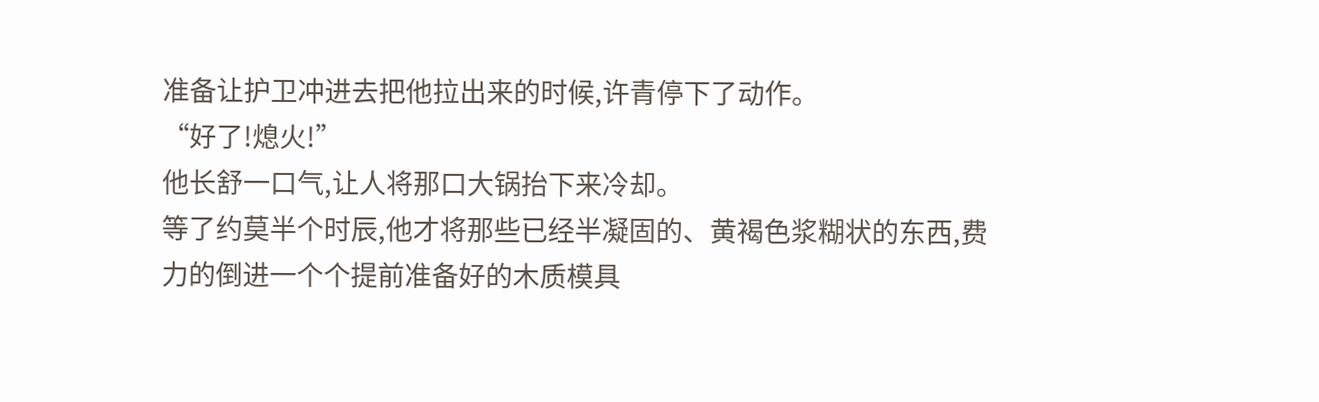准备让护卫冲进去把他拉出来的时候,许青停下了动作。
“好了!熄火!”
他长舒一口气,让人将那口大锅抬下来冷却。
等了约莫半个时辰,他才将那些已经半凝固的、黄褐色浆糊状的东西,费力的倒进一个个提前准备好的木质模具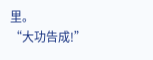里。
“大功告成!”